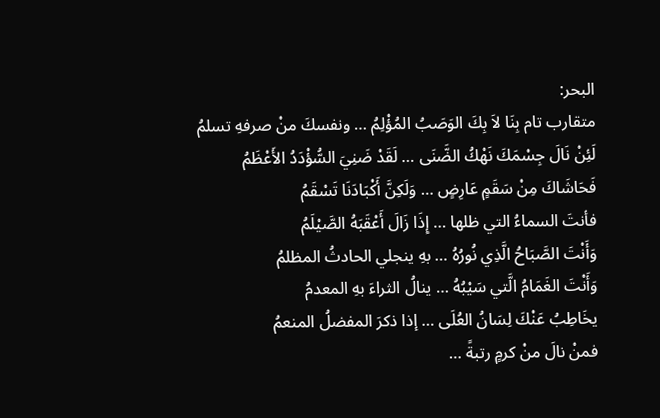البحر:
متقارب تام بِنَا لاَ بِكَ الوَصَبُ المُؤْلِمُ … ونفسكَ منْ صرفهِ تسلمُ
لَئِنْ نَالَ جِسْمَكَ نَهْكُ الضَّنَى … لَقَدْ ضَنِيَ السُّؤْدَدُ الأَعْظَمُ
فَحَاشَاكَ مِنْ سَقَمٍ عَارِضٍ … وَلَكِنَّ أَكْبَادَنَا تَسْقَمُ
فأنتَ السماءُ التي ظلها … إِذَا زَالَ أَعْقَبَهُ الصَّيْلَمُ
وَأَنْتَ الصَّبَاحُ الَّذِي نُورُهُ … بهِ ينجلي الحادثُ المظلمُ
وَأَنْتَ الغَمَامُ الَّتي سَيْبُهُ … ينالُ الثراءَ بهِ المعدمُ
يخَاطِبُ عَنْكَ لِسَانُ العُلَى … إذا ذكرَ المفضلُ المنعمُ
فمنْ نالَ منْ كرمٍ رتبةً …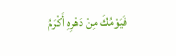فَيَوْمُكَ مِنْ دَهْرِهِ أَكْرَمُ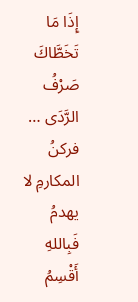إِذَا مَا تَخَطَّاكَ صَرْفُ الرَّدَى … فركنُ المكارمِ لا يهدمُ
فَبِاللهِ أَقْسِمُ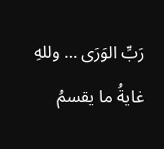رَبِّ الوَرَى … وللهِ غايةُ ما يقسمُ